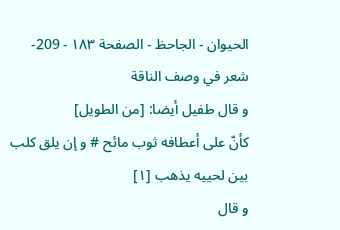الحيوان - الجاحظ - الصفحة ١٨٣ - 209- شعر في وصف الناقة
و قال طفيل أيضا: [من الطويل]
كأنّ على أعطافه ثوب مائح # و إن يلق كلب بين لحييه يذهب [١]
و قال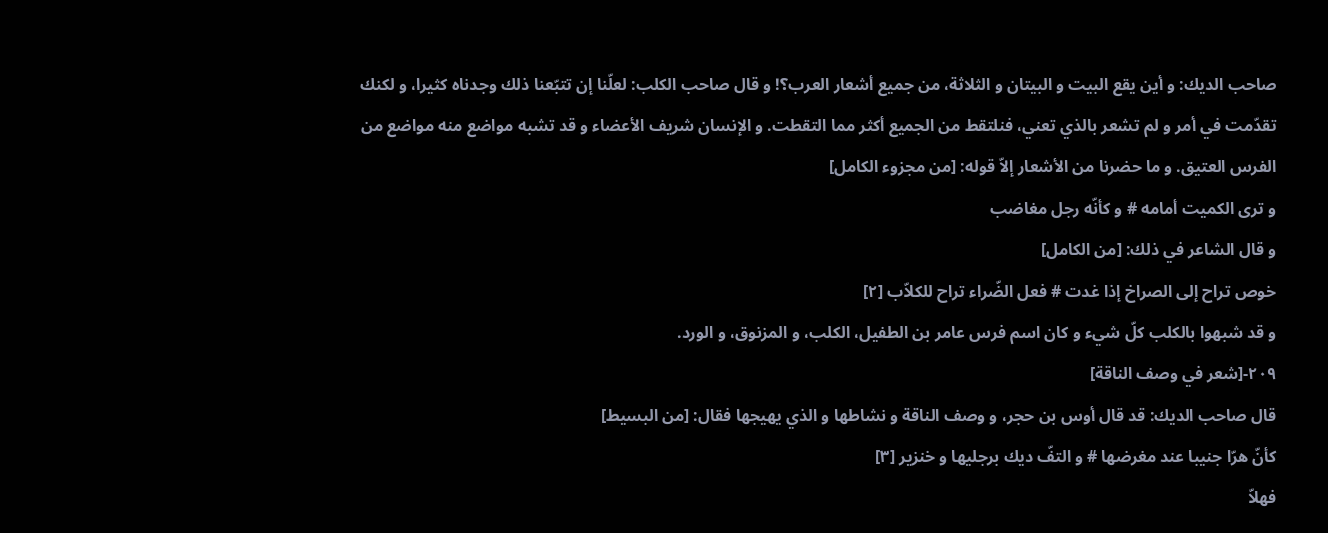صاحب الديك: و أين يقع البيت و البيتان و الثلاثة، من جميع أشعار العرب؟! و قال صاحب الكلب: لعلّنا إن تتبّعنا ذلك وجدناه كثيرا، و لكنك تقدّمت في أمر و لم تشعر بالذي تعني، فنلتقط من الجميع أكثر مما التقطت. و الإنسان شريف الأعضاء و قد تشبه مواضع منه مواضع من الفرس العتيق. و ما حضرنا من الأشعار إلاّ قوله: [من مجزوء الكامل]
و ترى الكميت أمامه # و كأنّه رجل مغاضب
و قال الشاعر في ذلك: [من الكامل]
خوص تراح إلى الصراخ إذا غدت # فعل الضّراء تراح للكلاّب [٢]
و قد شبهوا بالكلب كلّ شيء و كان اسم فرس عامر بن الطفيل، الكلب، و المزنوق، و الورد.
٢٠٩-[شعر في وصف الناقة]
قال صاحب الديك: قد قال أوس بن حجر، و وصف الناقة و نشاطها و الذي يهيجها فقال: [من البسيط]
كأنّ هرّا جنيبا عند مغرضها # و التفّ ديك برجليها و خنزير [٣]
فهلاّ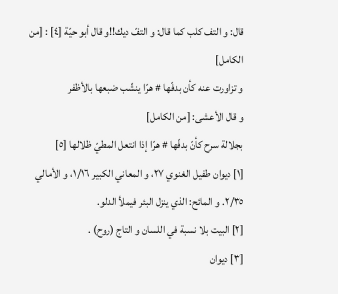قال: و التف كلب كما قال: و التفّ ديك!!و قال أبو حيّة [٤] : [من الكامل]
و تزاورت عنه كأن بدفّها # هرّا ينشّب ضبعها بالأظفر
و قال الأعشى: [من الكامل]
بجلالة سرح كأنّ بدفّها # هرّا إذا انتعل المطيّ ظلالها [٥]
[١] ديوان طفيل الغنوي ٢٧، و المعاني الكبير ١/١٦، و الأمالي ٢/٣٥. و المائح: الذي ينزل البئر فيملأ الدلو.
[٢] البيت بلا نسبة في اللسان و التاج (روح) .
[٣] ديوان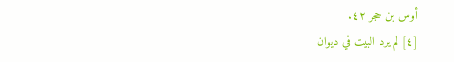أوس بن حجر ٤٢.
[٤] لم يرد البيت في ديوان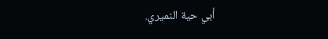أبي حية النميري.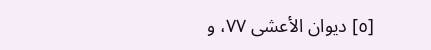[٥] ديوان الأعشى ٧٧، و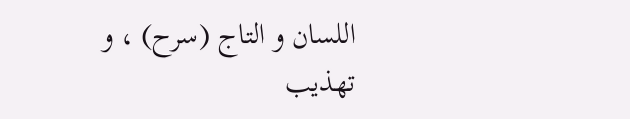اللسان و التاج (سرح) ، و تهذيب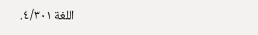اللغة ٤/٣٠١.